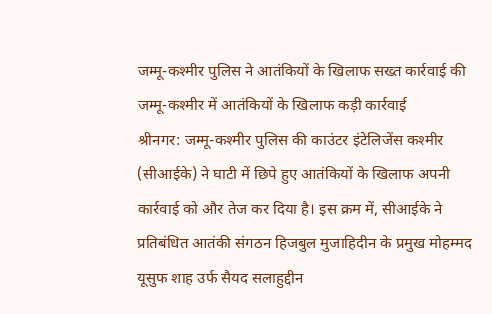जम्मू-कश्मीर पुलिस ने आतंकियों के खिलाफ सख्त कार्रवाई की
जम्मू-कश्मीर में आतंकियों के खिलाफ कड़ी कार्रवाई
श्रीनगर: जम्मू-कश्मीर पुलिस की काउंटर इंटेलिजेंस कश्मीर (सीआईके) ने घाटी में छिपे हुए आतंकियों के खिलाफ अपनी कार्रवाई को और तेज कर दिया है। इस क्रम में, सीआईके ने प्रतिबंधित आतंकी संगठन हिजबुल मुजाहिदीन के प्रमुख मोहम्मद यूसुफ शाह उर्फ सैयद सलाहुद्दीन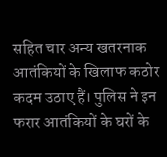सहित चार अन्य खतरनाक आतंकियों के खिलाफ कठोर कदम उठाए हैं। पुलिस ने इन फरार आतंकियों के घरों के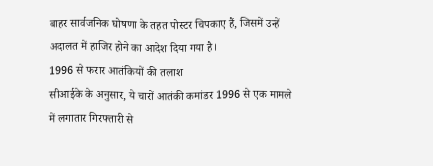बाहर सार्वजनिक घोषणा के तहत पोस्टर चिपकाए हैं, जिसमें उन्हें अदालत में हाजिर होने का आदेश दिया गया है।
1996 से फरार आतंकियों की तलाश
सीआईके के अनुसार, ये चारों आतंकी कमांडर 1996 से एक मामले में लगातार गिरफ्तारी से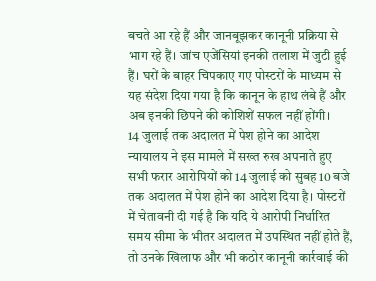बचते आ रहे हैं और जानबूझकर कानूनी प्रक्रिया से भाग रहे हैं। जांच एजेंसियां इनकी तलाश में जुटी हुई हैं। घरों के बाहर चिपकाए गए पोस्टरों के माध्यम से यह संदेश दिया गया है कि कानून के हाथ लंबे हैं और अब इनकी छिपने की कोशिशें सफल नहीं होंगी।
14 जुलाई तक अदालत में पेश होने का आदेश
न्यायालय ने इस मामले में सख्त रुख अपनाते हुए सभी फरार आरोपियों को 14 जुलाई को सुबह 10 बजे तक अदालत में पेश होने का आदेश दिया है। पोस्टरों में चेतावनी दी गई है कि यदि ये आरोपी निर्धारित समय सीमा के भीतर अदालत में उपस्थित नहीं होते हैं, तो उनके खिलाफ और भी कठोर कानूनी कार्रवाई की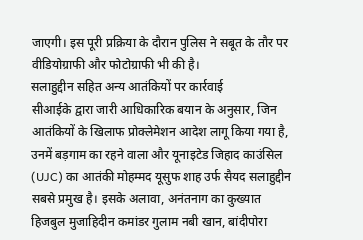जाएगी। इस पूरी प्रक्रिया के दौरान पुलिस ने सबूत के तौर पर वीडियोग्राफी और फोटोग्राफी भी की है।
सलाहुद्दीन सहित अन्य आतंकियों पर कार्रवाई
सीआईके द्वारा जारी आधिकारिक बयान के अनुसार, जिन आतंकियों के खिलाफ प्रोक्लेमेशन आदेश लागू किया गया है, उनमें बड़गाम का रहने वाला और यूनाइटेड जिहाद काउंसिल (UJC) का आतंकी मोहम्मद यूसुफ शाह उर्फ सैयद सलाहुद्दीन सबसे प्रमुख है। इसके अलावा, अनंतनाग का कुख्यात हिजबुल मुजाहिदीन कमांडर गुलाम नबी खान, बांदीपोरा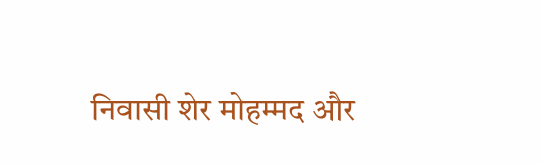निवासी शेर मोहम्मद और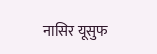नासिर यूसुफ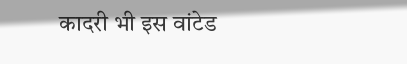कादरी भी इस वांटेड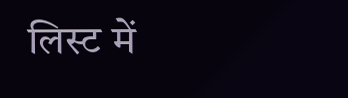लिस्ट में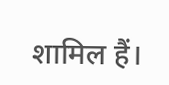शामिल हैं।